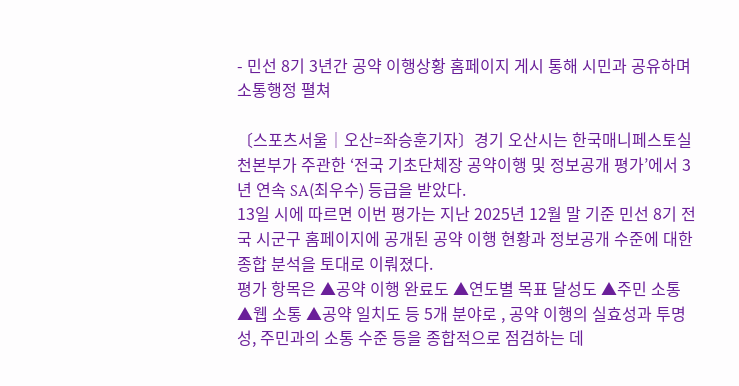- 민선 8기 3년간 공약 이행상황 홈페이지 게시 통해 시민과 공유하며 소통행정 펼쳐

〔스포츠서울│오산=좌승훈기자〕경기 오산시는 한국매니페스토실천본부가 주관한 ‘전국 기초단체장 공약이행 및 정보공개 평가’에서 3년 연속 SA(최우수) 등급을 받았다.
13일 시에 따르면 이번 평가는 지난 2025년 12월 말 기준 민선 8기 전국 시군구 홈페이지에 공개된 공약 이행 현황과 정보공개 수준에 대한 종합 분석을 토대로 이뤄졌다.
평가 항목은 ▲공약 이행 완료도 ▲연도별 목표 달성도 ▲주민 소통 ▲웹 소통 ▲공약 일치도 등 5개 분야로 , 공약 이행의 실효성과 투명성, 주민과의 소통 수준 등을 종합적으로 점검하는 데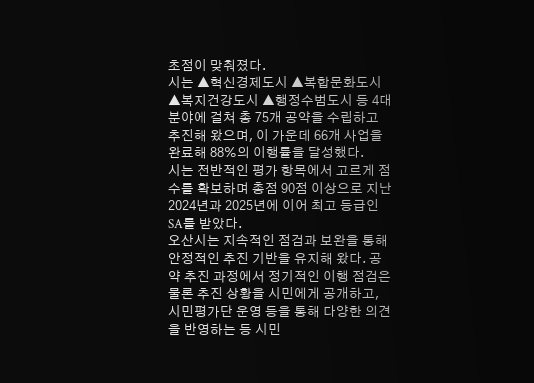초점이 맞춰졌다.
시는 ▲혁신경제도시 ▲복합문화도시 ▲복지건강도시 ▲행정수범도시 등 4대 분야에 걸쳐 총 75개 공약을 수립하고 추진해 왔으며, 이 가운데 66개 사업을 완료해 88%의 이행률을 달성했다.
시는 전반적인 평가 항목에서 고르게 점수를 확보하며 총점 90점 이상으로 지난 2024년과 2025년에 이어 최고 등급인 SA를 받았다.
오산시는 지속적인 점검과 보완을 통해 안정적인 추진 기반을 유지해 왔다. 공약 추진 과정에서 정기적인 이행 점검은 물론 추진 상황을 시민에게 공개하고, 시민평가단 운영 등을 통해 다양한 의견을 반영하는 등 시민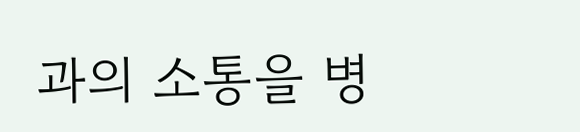과의 소통을 병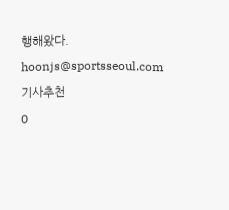행해왔다.
hoonjs@sportsseoul.com
기사추천
0